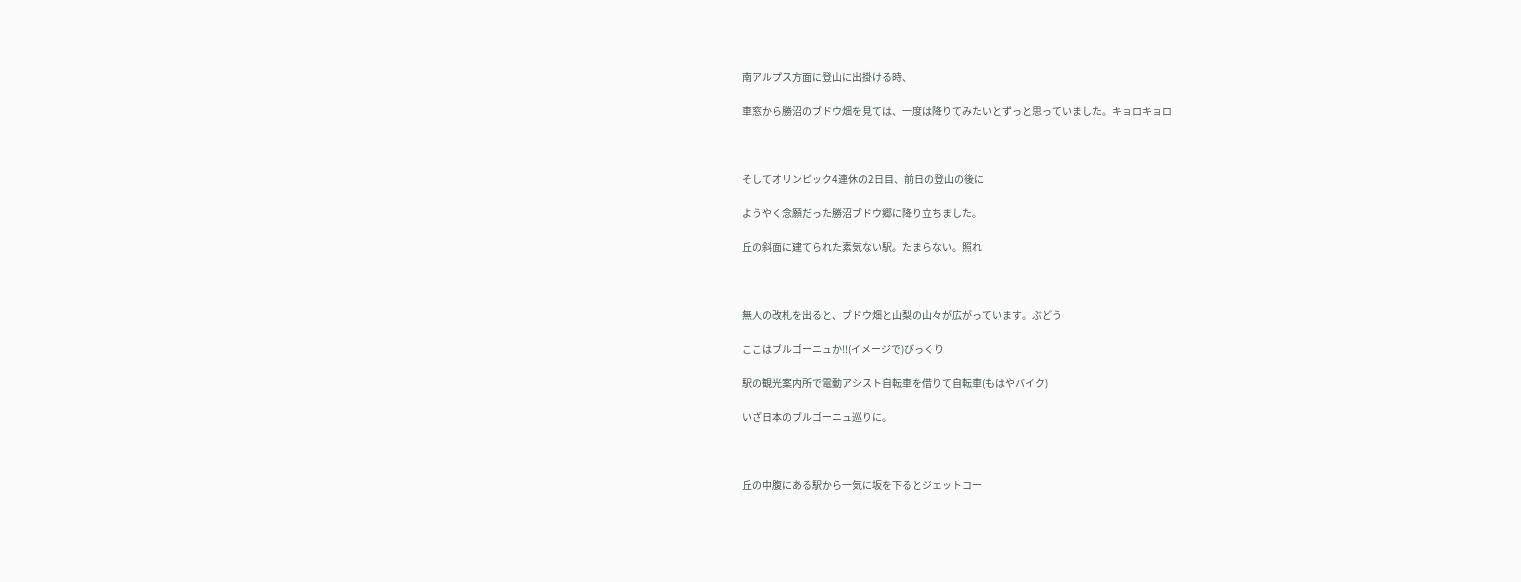南アルプス方面に登山に出掛ける時、

車窓から勝沼のブドウ畑を見ては、一度は降りてみたいとずっと思っていました。キョロキョロ



そしてオリンピック4連休の2日目、前日の登山の後に

ようやく念願だった勝沼ブドウ郷に降り立ちました。

丘の斜面に建てられた素気ない駅。たまらない。照れ



無人の改札を出ると、ブドウ畑と山梨の山々が広がっています。ぶどう

ここはブルゴーニュか!!(イメージで)びっくり

駅の観光案内所で電動アシスト自転車を借りて自転車(もはやバイク)

いざ日本のブルゴーニュ巡りに。



丘の中腹にある駅から一気に坂を下るとジェットコー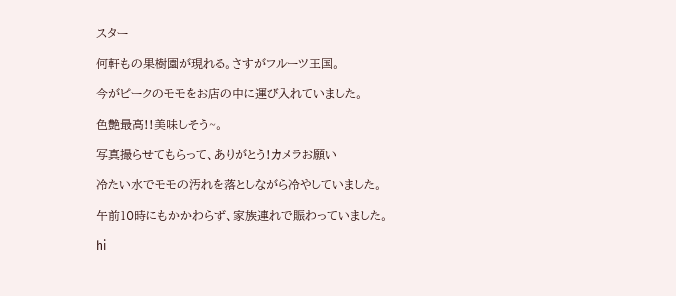スター

何軒もの果樹園が現れる。さすがフルーツ王国。

今がピークのモモをお店の中に運び入れていました。

色艶最高!!美味しそう~。

写真撮らせてもらって、ありがとう!カメラお願い

冷たい水でモモの汚れを落としながら冷やしていました。

午前10時にもかかわらず、家族連れで賑わっていました。

hi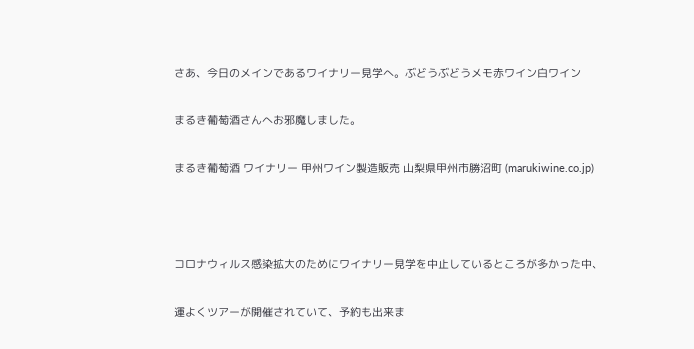さあ、今日のメインであるワイナリー見学へ。ぶどうぶどうメモ赤ワイン白ワイン

まるき葡萄酒さんへお邪魔しました。

まるき葡萄酒 ワイナリー 甲州ワイン製造販売 山梨県甲州市勝沼町 (marukiwine.co.jp)



コロナウィルス感染拡大のためにワイナリー見学を中止しているところが多かった中、

運よくツアーが開催されていて、予約も出来ま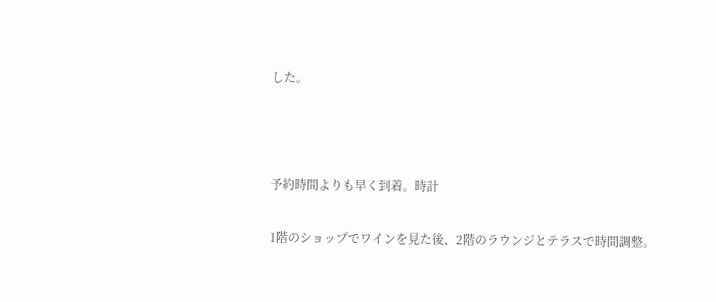した。



予約時間よりも早く到着。時計

1階のショップでワインを見た後、2階のラウンジとテラスで時間調整。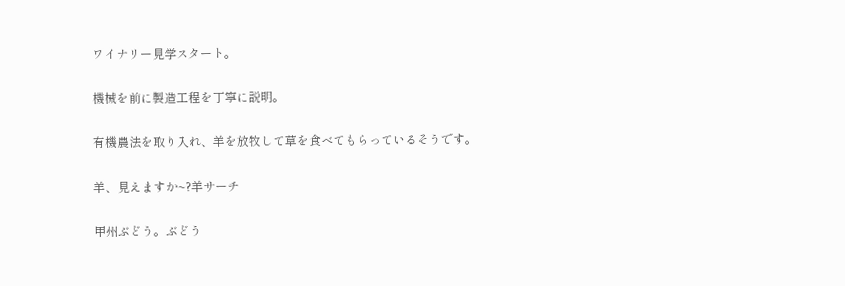ワイナリー見学スタート。

機械を前に製造工程を丁寧に説明。

有機農法を取り入れ、羊を放牧して草を食べてもらっているそうです。

羊、見えますか~?羊サーチ

甲州ぶどう。ぶどう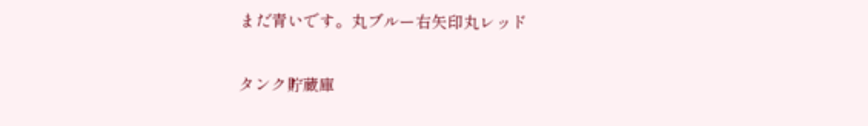まだ青いです。丸ブルー右矢印丸レッド

タンク貯蔵庫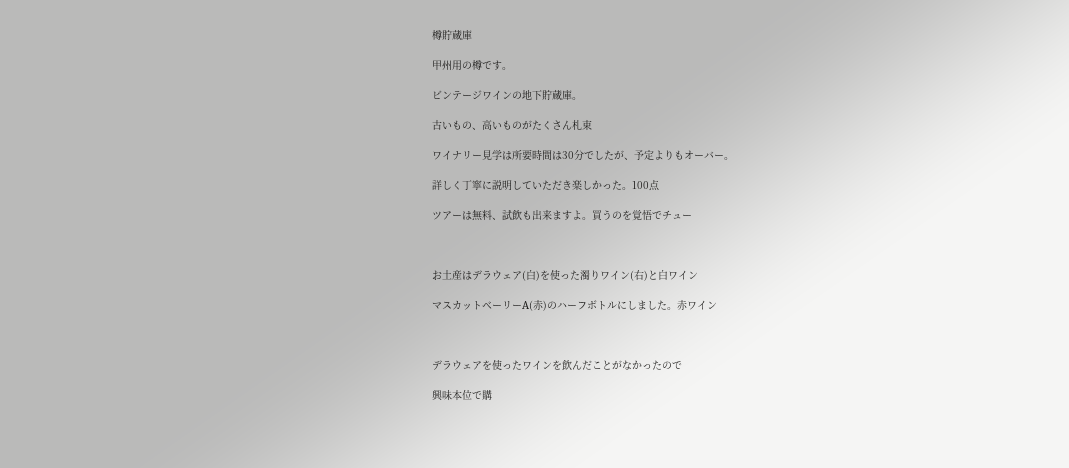樽貯蔵庫

甲州用の樽です。

ビンテージワインの地下貯蔵庫。

古いもの、高いものがたくさん札束

ワイナリー見学は所要時間は30分でしたが、予定よりもオーバー。

詳しく丁寧に説明していただき楽しかった。100点

ツアーは無料、試飲も出来ますよ。買うのを覚悟でチュー



お土産はデラウェア(白)を使った濁りワイン(右)と白ワイン

マスカットベーリーA(赤)のハーフボトルにしました。赤ワイン



デラウェアを使ったワインを飲んだことがなかったので

興味本位で購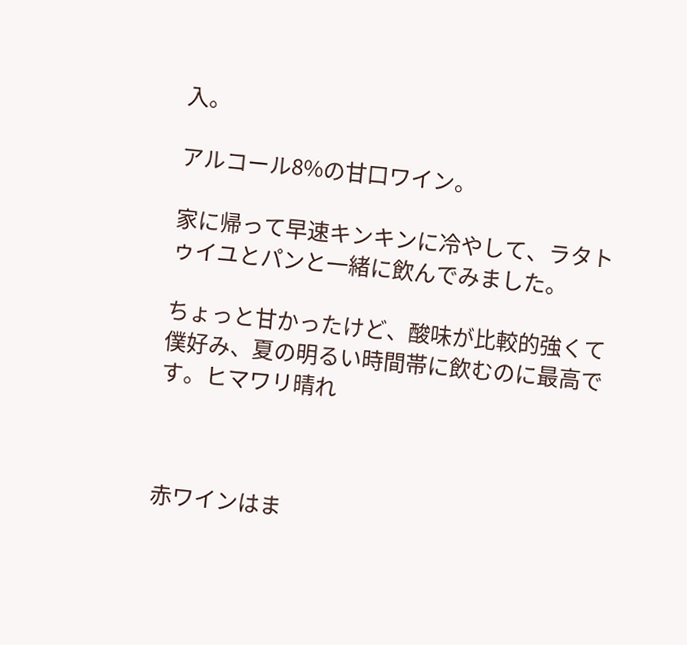入。

アルコール8%の甘口ワイン。

家に帰って早速キンキンに冷やして、ラタトゥイユとパンと一緒に飲んでみました。

ちょっと甘かったけど、酸味が比較的強くて僕好み、夏の明るい時間帯に飲むのに最高です。ヒマワリ晴れ



赤ワインはま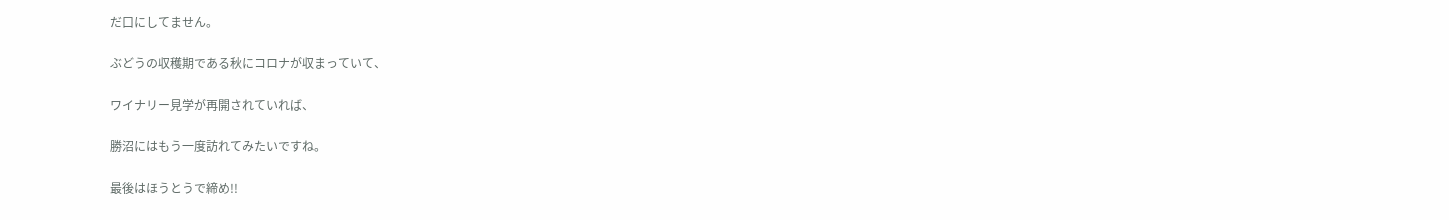だ口にしてません。

ぶどうの収穫期である秋にコロナが収まっていて、

ワイナリー見学が再開されていれば、

勝沼にはもう一度訪れてみたいですね。

最後はほうとうで締め!!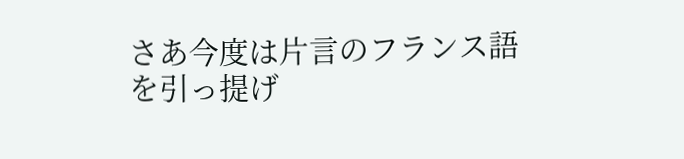さあ今度は片言のフランス語を引っ提げ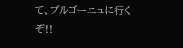て、ブルゴーニュに行くぞ!!